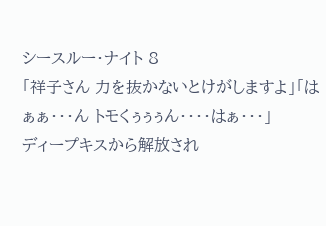シースルー・ナイト 8
「祥子さん 力を抜かないとけがしますよ」「はぁぁ・・・ん トモくぅぅぅん・・・・はぁ・・・」
ディープキスから解放され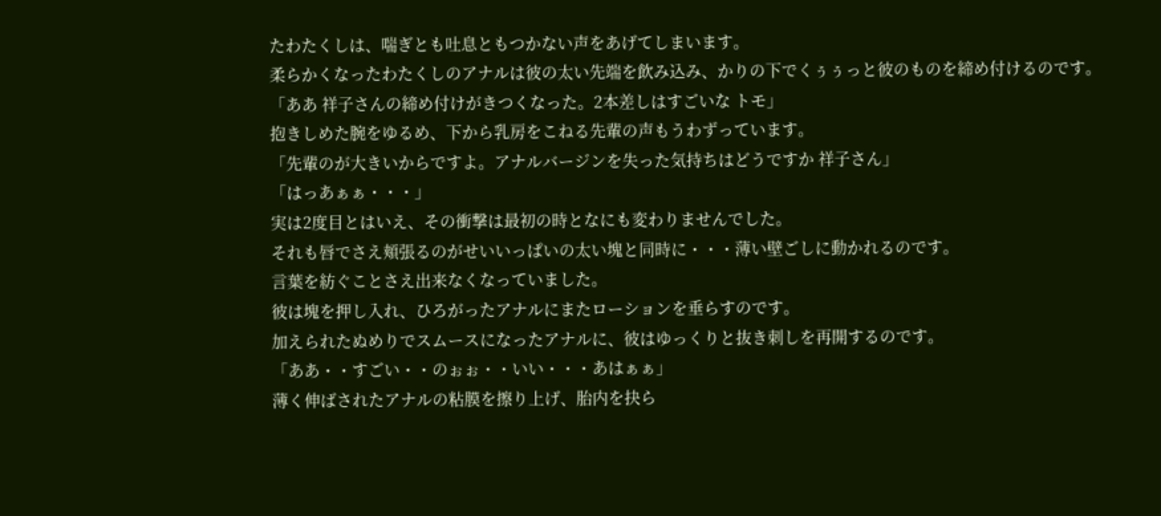たわたくしは、喘ぎとも吐息ともつかない声をあげてしまいます。
柔らかくなったわたくしのアナルは彼の太い先端を飲み込み、かりの下でくぅぅっと彼のものを締め付けるのです。
「ああ 祥子さんの締め付けがきつくなった。2本差しはすごいな トモ」
抱きしめた腕をゆるめ、下から乳房をこねる先輩の声もうわずっています。
「先輩のが大きいからですよ。アナルバージンを失った気持ちはどうですか 祥子さん」
「はっあぁぁ・・・」
実は2度目とはいえ、その衝撃は最初の時となにも変わりませんでした。
それも唇でさえ頬張るのがせいいっぱいの太い塊と同時に・・・薄い壁ごしに動かれるのです。
言葉を紡ぐことさえ出来なくなっていました。
彼は塊を押し入れ、ひろがったアナルにまたローションを垂らすのです。
加えられたぬめりでスムースになったアナルに、彼はゆっくりと抜き刺しを再開するのです。
「ああ・・すごい・・のぉぉ・・いい・・・あはぁぁ」
薄く伸ばされたアナルの粘膜を擦り上げ、胎内を抉ら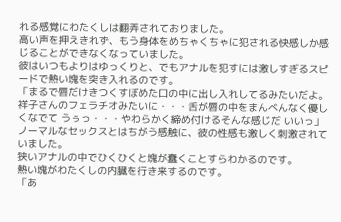れる感覚にわたくしは翻弄されておりました。
高い声を押えきれず、もう身体をめちゃくちゃに犯される快感しか感じることができなくなっていました。
彼はいつもよりはゆっくりと、でもアナルを犯すには激しすぎるスピードで熱い塊を突き入れるのです。
「まるで唇だけきつくすぼめた口の中に出し入れしてるみたいだよ。祥子さんのフェラチオみたいに・・・舌が唇の中をまんべんなく優しくなでて うぅっ・・・やわらかく締め付けるそんな感じだ いいっ」
ノーマルなセックスとはちがう感触に、彼の性感も激しく刺激されていました。
狭いアナルの中でひくひくと塊が蠢くことすらわかるのです。
熱い塊がわたくしの内臓を行き来するのです。
「あ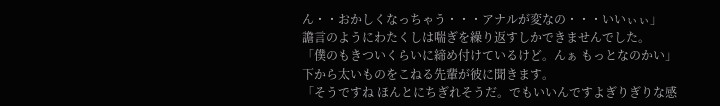ん・・おかしくなっちゃう・・・アナルが変なの・・・いいぃぃ」
譫言のようにわたくしは喘ぎを繰り返すしかできませんでした。
「僕のもきついくらいに締め付けているけど。んぁ もっとなのかい」
下から太いものをこねる先輩が彼に聞きます。
「そうですね ほんとにちぎれそうだ。でもいいんですよぎりぎりな感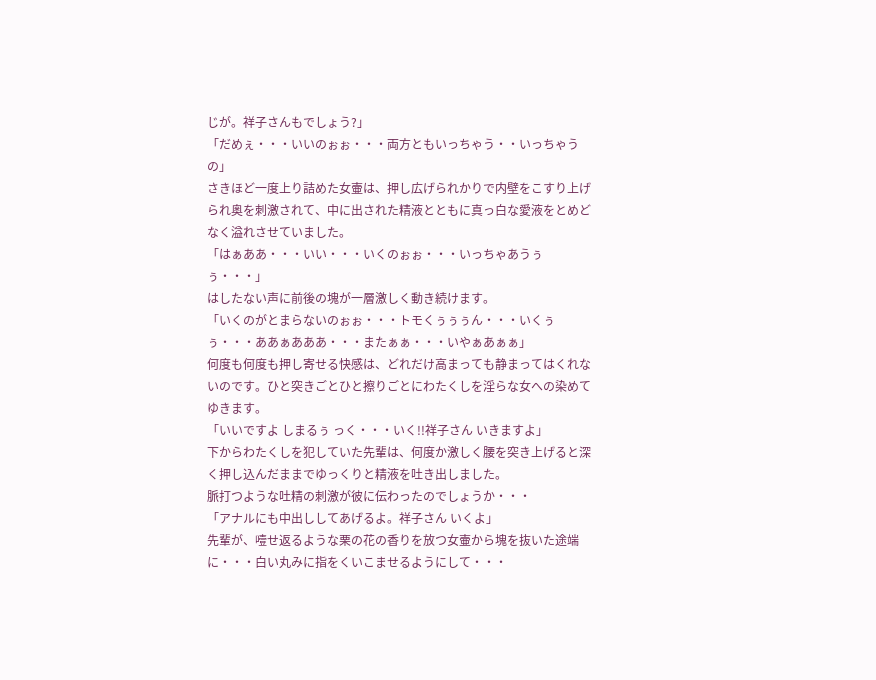じが。祥子さんもでしょう?」
「だめぇ・・・いいのぉぉ・・・両方ともいっちゃう・・いっちゃうの」
さきほど一度上り詰めた女壷は、押し広げられかりで内壁をこすり上げられ奥を刺激されて、中に出された精液とともに真っ白な愛液をとめどなく溢れさせていました。
「はぁああ・・・いい・・・いくのぉぉ・・・いっちゃあうぅぅ・・・」
はしたない声に前後の塊が一層激しく動き続けます。
「いくのがとまらないのぉぉ・・・トモくぅぅぅん・・・いくぅぅ・・・ああぁあああ・・・またぁぁ・・・いやぁあぁぁ」
何度も何度も押し寄せる快感は、どれだけ高まっても静まってはくれないのです。ひと突きごとひと擦りごとにわたくしを淫らな女への染めてゆきます。
「いいですよ しまるぅ っく・・・いく!!祥子さん いきますよ」
下からわたくしを犯していた先輩は、何度か激しく腰を突き上げると深く押し込んだままでゆっくりと精液を吐き出しました。
脈打つような吐精の刺激が彼に伝わったのでしょうか・・・
「アナルにも中出ししてあげるよ。祥子さん いくよ」
先輩が、噎せ返るような栗の花の香りを放つ女壷から塊を抜いた途端に・・・白い丸みに指をくいこませるようにして・・・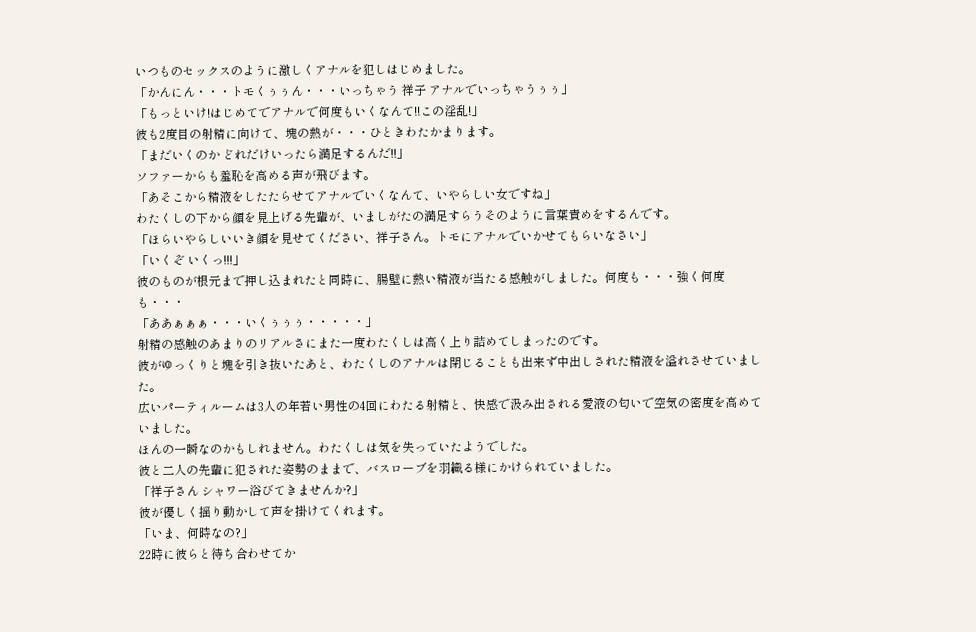いつものセックスのように激しくアナルを犯しはじめました。
「かんにん・・・トモくぅぅん・・・いっちゃう 祥子 アナルでいっちゃうぅぅ」
「もっといけ!はじめてでアナルで何度もいくなんて!!この淫乱!」
彼も2度目の射精に向けて、塊の熱が・・・ひときわたかまります。
「まだいくのか どれだけいったら満足するんだ!!」
ソファーからも羞恥を高める声が飛びます。
「あそこから精液をしたたらせてアナルでいくなんて、いやらしい女ですね」
わたくしの下から顔を見上げる先輩が、いましがたの満足すらうそのように言葉責めをするんです。
「ほらいやらしいいき顔を見せてください、祥子さん。トモにアナルでいかせてもらいなさい」
「いくぞ いくっ!!!」
彼のものが根元まで押し込まれたと同時に、腸壁に熱い精液が当たる感触がしました。何度も・・・強く何度も・・・
「ああぁぁぁ・・・いくぅぅぅ・・・・・」
射精の感触のあまりのリアルさにまた一度わたくしは高く上り詰めてしまったのです。
彼がゆっくりと塊を引き抜いたあと、わたくしのアナルは閉じることも出来ず中出しされた精液を溢れさせていました。
広いパーティルームは3人の年若い男性の4回にわたる射精と、快感で汲み出される愛液の匂いで空気の密度を高めていました。
ほんの一瞬なのかもしれません。わたくしは気を失っていたようでした。
彼と二人の先輩に犯された姿勢のままで、バスローブを羽織る様にかけられていました。
「祥子さん シャワー浴びてきませんか?」
彼が優しく揺り動かして声を掛けてくれます。
「いま、何時なの?」
22時に彼らと待ち合わせてか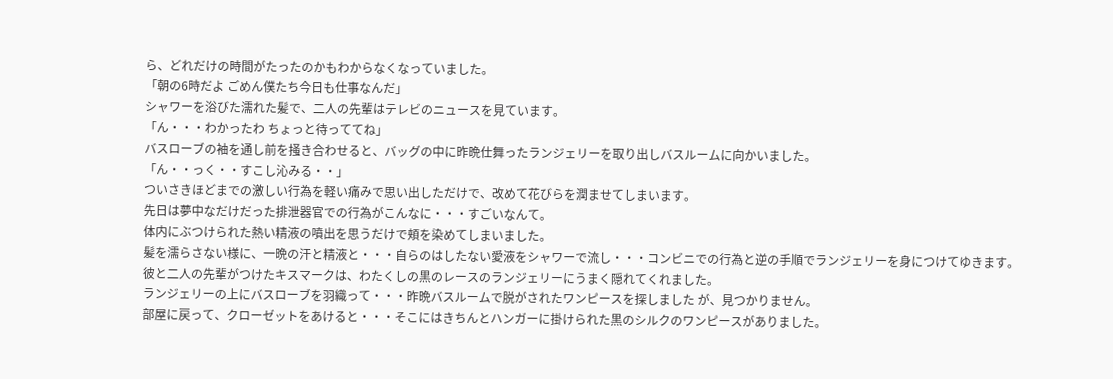ら、どれだけの時間がたったのかもわからなくなっていました。
「朝の6時だよ ごめん僕たち今日も仕事なんだ」
シャワーを浴びた濡れた髪で、二人の先輩はテレビのニュースを見ています。
「ん・・・わかったわ ちょっと待っててね」
バスローブの袖を通し前を掻き合わせると、バッグの中に昨晩仕舞ったランジェリーを取り出しバスルームに向かいました。
「ん・・っく・・すこし沁みる・・」
ついさきほどまでの激しい行為を軽い痛みで思い出しただけで、改めて花びらを潤ませてしまいます。
先日は夢中なだけだった排泄器官での行為がこんなに・・・すごいなんて。
体内にぶつけられた熱い精液の噴出を思うだけで頬を染めてしまいました。
髪を濡らさない様に、一晩の汗と精液と・・・自らのはしたない愛液をシャワーで流し・・・コンビニでの行為と逆の手順でランジェリーを身につけてゆきます。
彼と二人の先輩がつけたキスマークは、わたくしの黒のレースのランジェリーにうまく隠れてくれました。
ランジェリーの上にバスローブを羽織って・・・昨晩バスルームで脱がされたワンピースを探しました が、見つかりません。
部屋に戻って、クローゼットをあけると・・・そこにはきちんとハンガーに掛けられた黒のシルクのワンピースがありました。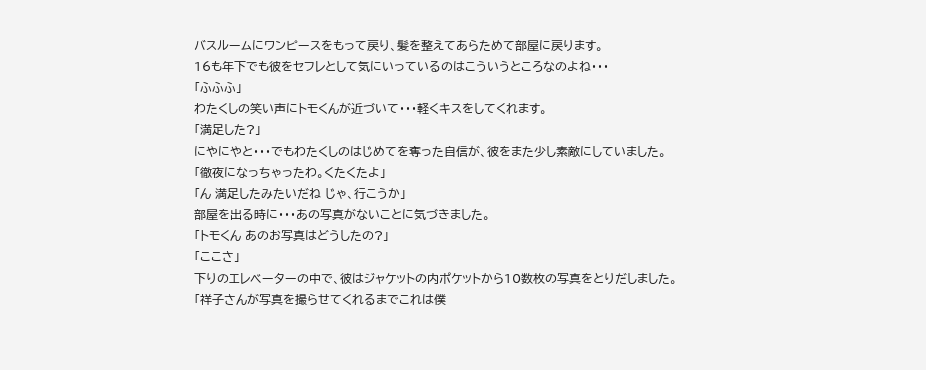バスルームにワンピースをもって戻り、髪を整えてあらためて部屋に戻ります。
16も年下でも彼をセフレとして気にいっているのはこういうところなのよね・・・
「ふふふ」
わたくしの笑い声にトモくんが近づいて・・・軽くキスをしてくれます。
「満足した?」
にやにやと・・・でもわたくしのはじめてを奪った自信が、彼をまた少し素敵にしていました。
「徹夜になっちゃったわ。くたくたよ」
「ん 満足したみたいだね じゃ、行こうか」
部屋を出る時に・・・あの写真がないことに気づきました。
「トモくん あのお写真はどうしたの?」
「ここさ」
下りのエレベーターの中で、彼はジャケットの内ポケットから10数枚の写真をとりだしました。
「祥子さんが写真を撮らせてくれるまでこれは僕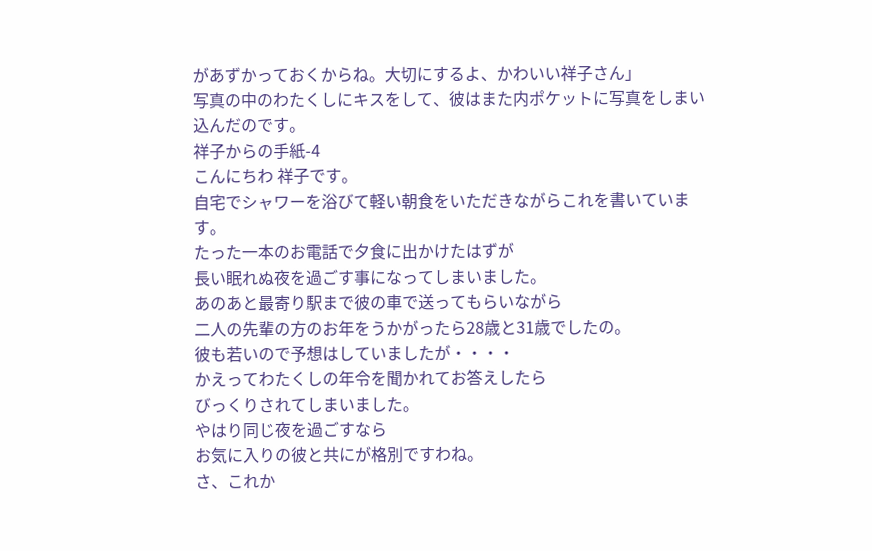があずかっておくからね。大切にするよ、かわいい祥子さん」
写真の中のわたくしにキスをして、彼はまた内ポケットに写真をしまい込んだのです。
祥子からの手紙-4
こんにちわ 祥子です。
自宅でシャワーを浴びて軽い朝食をいただきながらこれを書いています。
たった一本のお電話で夕食に出かけたはずが
長い眠れぬ夜を過ごす事になってしまいました。
あのあと最寄り駅まで彼の車で送ってもらいながら
二人の先輩の方のお年をうかがったら28歳と31歳でしたの。
彼も若いので予想はしていましたが・・・・
かえってわたくしの年令を聞かれてお答えしたら
びっくりされてしまいました。
やはり同じ夜を過ごすなら
お気に入りの彼と共にが格別ですわね。
さ、これか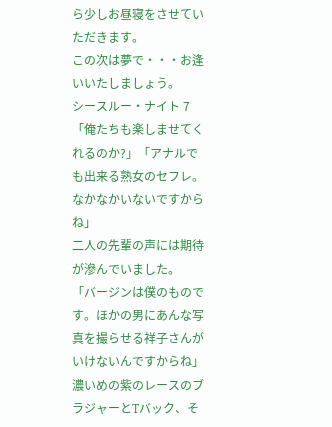ら少しお昼寝をさせていただきます。
この次は夢で・・・お逢いいたしましょう。
シースルー・ナイト 7
「俺たちも楽しませてくれるのか?」「アナルでも出来る熟女のセフレ。なかなかいないですからね」
二人の先輩の声には期待が滲んでいました。
「バージンは僕のものです。ほかの男にあんな写真を撮らせる祥子さんがいけないんですからね」
濃いめの紫のレースのブラジャーとTバック、そ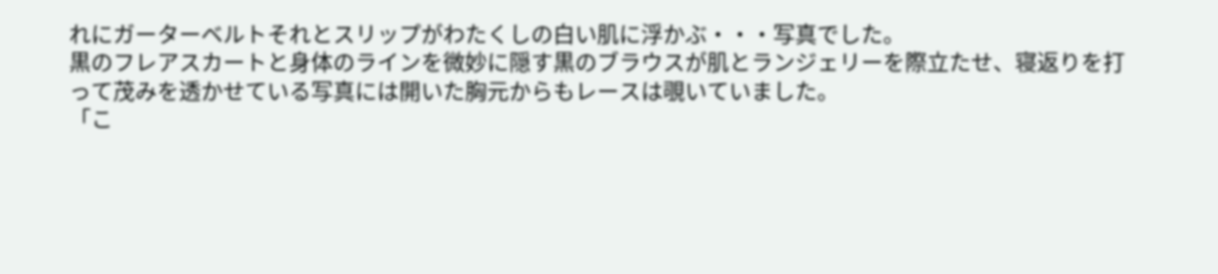れにガーターベルトそれとスリップがわたくしの白い肌に浮かぶ・・・写真でした。
黒のフレアスカートと身体のラインを微妙に隠す黒のブラウスが肌とランジェリーを際立たせ、寝返りを打って茂みを透かせている写真には開いた胸元からもレースは覗いていました。
「こ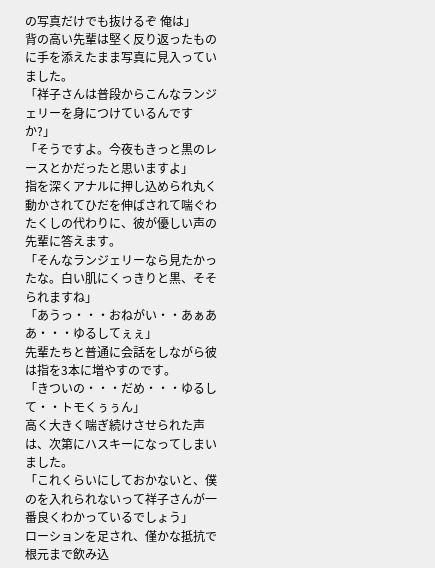の写真だけでも抜けるぞ 俺は」
背の高い先輩は堅く反り返ったものに手を添えたまま写真に見入っていました。
「祥子さんは普段からこんなランジェリーを身につけているんですか?」
「そうですよ。今夜もきっと黒のレースとかだったと思いますよ」
指を深くアナルに押し込められ丸く動かされてひだを伸ばされて喘ぐわたくしの代わりに、彼が優しい声の先輩に答えます。
「そんなランジェリーなら見たかったな。白い肌にくっきりと黒、そそられますね」
「あうっ・・・おねがい・・あぁああ・・・ゆるしてぇぇ」
先輩たちと普通に会話をしながら彼は指を3本に増やすのです。
「きついの・・・だめ・・・ゆるして・・トモくぅぅん」
高く大きく喘ぎ続けさせられた声は、次第にハスキーになってしまいました。
「これくらいにしておかないと、僕のを入れられないって祥子さんが一番良くわかっているでしょう」
ローションを足され、僅かな抵抗で根元まで飲み込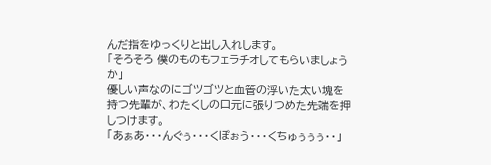んだ指をゆっくりと出し入れします。
「そろそろ 僕のものもフェラチオしてもらいましょうか」
優しい声なのにゴツゴツと血管の浮いた太い塊を持つ先輩が、わたくしの口元に張りつめた先端を押しつけます。
「あぁあ・・・んぐぅ・・・くぽぉう・・・くちゅぅぅぅ・・」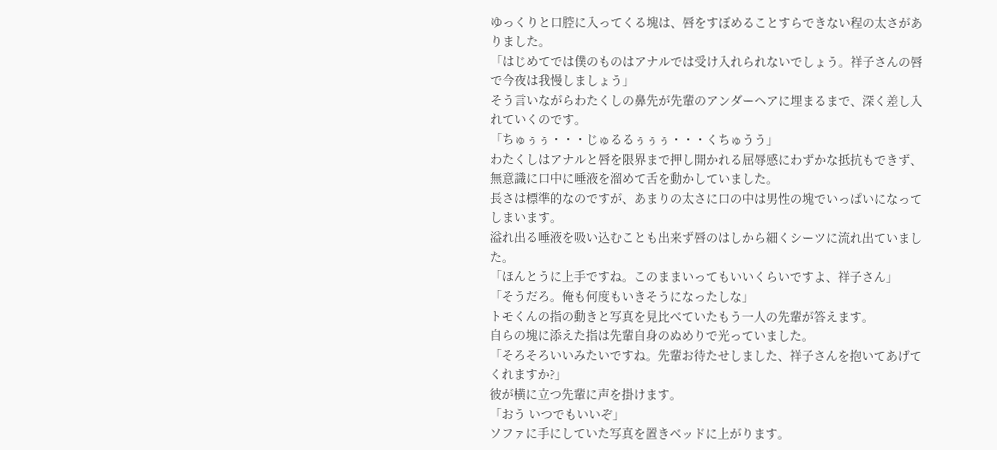ゆっくりと口腔に入ってくる塊は、唇をすぼめることすらできない程の太さがありました。
「はじめてでは僕のものはアナルでは受け入れられないでしょう。祥子さんの唇で今夜は我慢しましょう」
そう言いながらわたくしの鼻先が先輩のアンダーヘアに埋まるまで、深く差し入れていくのです。
「ちゅぅぅ・・・じゅるるぅぅぅ・・・くちゅうう」
わたくしはアナルと唇を限界まで押し開かれる屈辱感にわずかな抵抗もできず、無意識に口中に唾液を溜めて舌を動かしていました。
長さは標準的なのですが、あまりの太さに口の中は男性の塊でいっぱいになってしまいます。
溢れ出る唾液を吸い込むことも出来ず唇のはしから細くシーツに流れ出ていました。
「ほんとうに上手ですね。このままいってもいいくらいですよ、祥子さん」
「そうだろ。俺も何度もいきそうになったしな」
トモくんの指の動きと写真を見比べていたもう一人の先輩が答えます。
自らの塊に添えた指は先輩自身のぬめりで光っていました。
「そろそろいいみたいですね。先輩お待たせしました、祥子さんを抱いてあげてくれますか?」
彼が横に立つ先輩に声を掛けます。
「おう いつでもいいぞ」
ソファに手にしていた写真を置きベッドに上がります。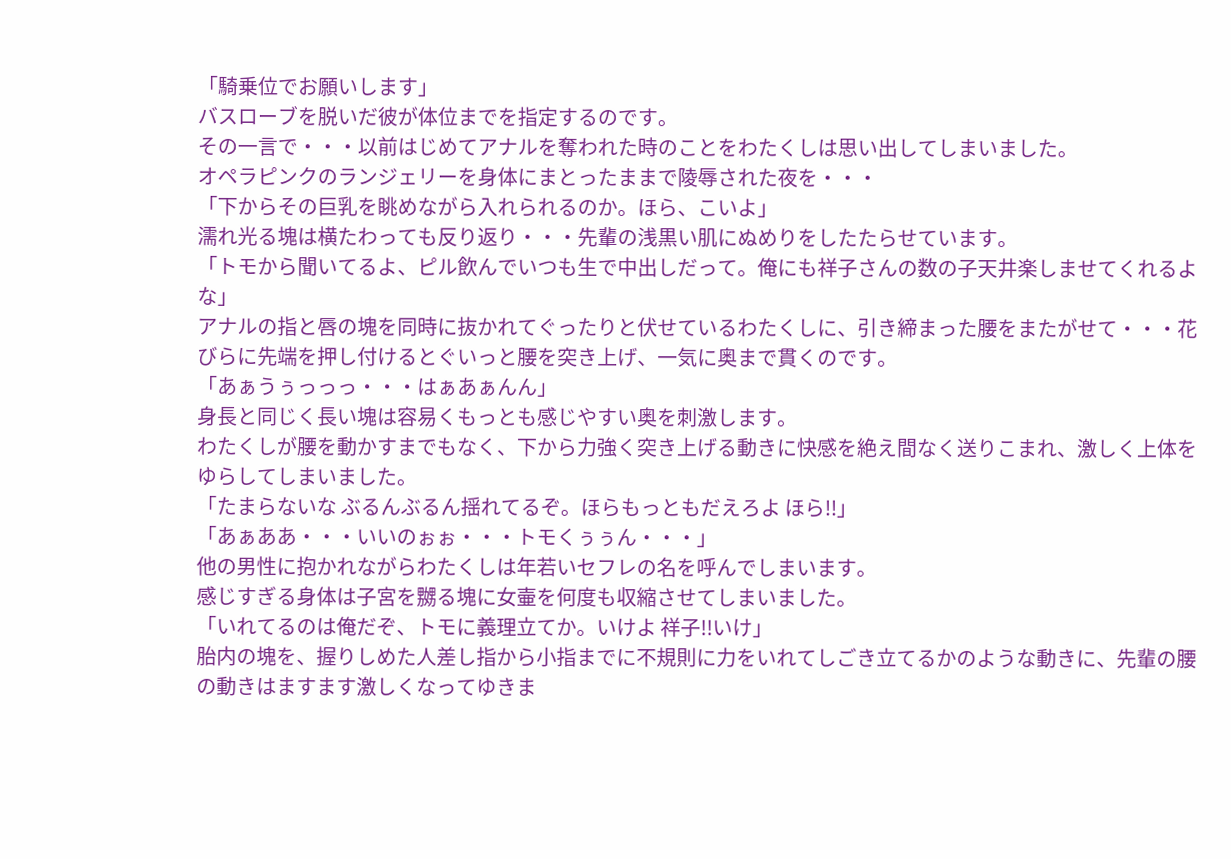「騎乗位でお願いします」
バスローブを脱いだ彼が体位までを指定するのです。
その一言で・・・以前はじめてアナルを奪われた時のことをわたくしは思い出してしまいました。
オペラピンクのランジェリーを身体にまとったままで陵辱された夜を・・・
「下からその巨乳を眺めながら入れられるのか。ほら、こいよ」
濡れ光る塊は横たわっても反り返り・・・先輩の浅黒い肌にぬめりをしたたらせています。
「トモから聞いてるよ、ピル飲んでいつも生で中出しだって。俺にも祥子さんの数の子天井楽しませてくれるよな」
アナルの指と唇の塊を同時に抜かれてぐったりと伏せているわたくしに、引き締まった腰をまたがせて・・・花びらに先端を押し付けるとぐいっと腰を突き上げ、一気に奥まで貫くのです。
「あぁうぅっっっ・・・はぁあぁんん」
身長と同じく長い塊は容易くもっとも感じやすい奥を刺激します。
わたくしが腰を動かすまでもなく、下から力強く突き上げる動きに快感を絶え間なく送りこまれ、激しく上体をゆらしてしまいました。
「たまらないな ぶるんぶるん揺れてるぞ。ほらもっともだえろよ ほら!!」
「あぁああ・・・いいのぉぉ・・・トモくぅぅん・・・」
他の男性に抱かれながらわたくしは年若いセフレの名を呼んでしまいます。
感じすぎる身体は子宮を嬲る塊に女壷を何度も収縮させてしまいました。
「いれてるのは俺だぞ、トモに義理立てか。いけよ 祥子!!いけ」
胎内の塊を、握りしめた人差し指から小指までに不規則に力をいれてしごき立てるかのような動きに、先輩の腰の動きはますます激しくなってゆきま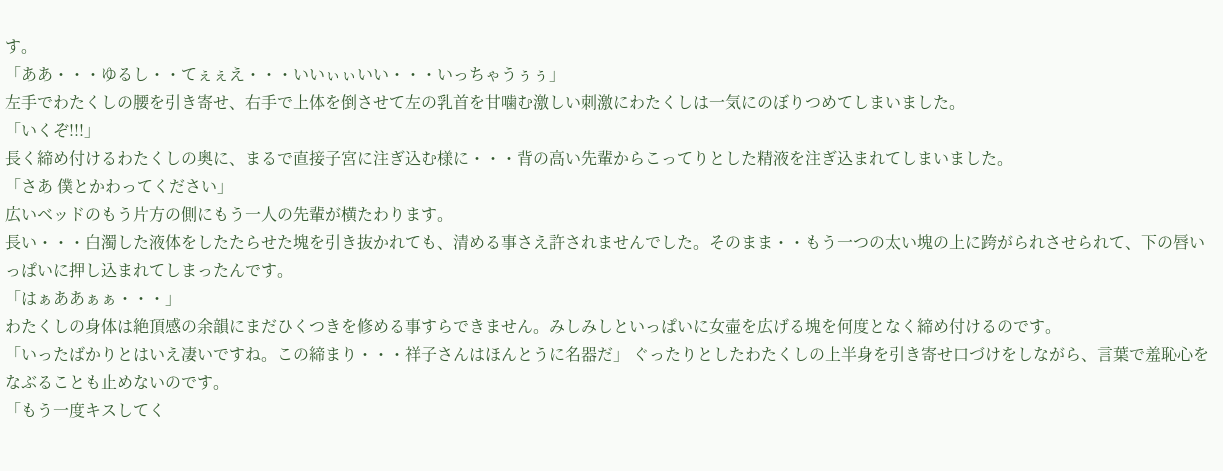す。
「ああ・・・ゆるし・・てぇぇえ・・・いいぃぃいい・・・いっちゃうぅぅ」
左手でわたくしの腰を引き寄せ、右手で上体を倒させて左の乳首を甘噛む激しい刺激にわたくしは一気にのぼりつめてしまいました。
「いくぞ!!!」
長く締め付けるわたくしの奥に、まるで直接子宮に注ぎ込む様に・・・背の高い先輩からこってりとした精液を注ぎ込まれてしまいました。
「さあ 僕とかわってください」
広いベッドのもう片方の側にもう一人の先輩が横たわります。
長い・・・白濁した液体をしたたらせた塊を引き抜かれても、清める事さえ許されませんでした。そのまま・・もう一つの太い塊の上に跨がられさせられて、下の唇いっぱいに押し込まれてしまったんです。
「はぁああぁぁ・・・」
わたくしの身体は絶頂感の余韻にまだひくつきを修める事すらできません。みしみしといっぱいに女壷を広げる塊を何度となく締め付けるのです。
「いったばかりとはいえ凄いですね。この締まり・・・祥子さんはほんとうに名器だ」 ぐったりとしたわたくしの上半身を引き寄せ口づけをしながら、言葉で羞恥心をなぶることも止めないのです。
「もう一度キスしてく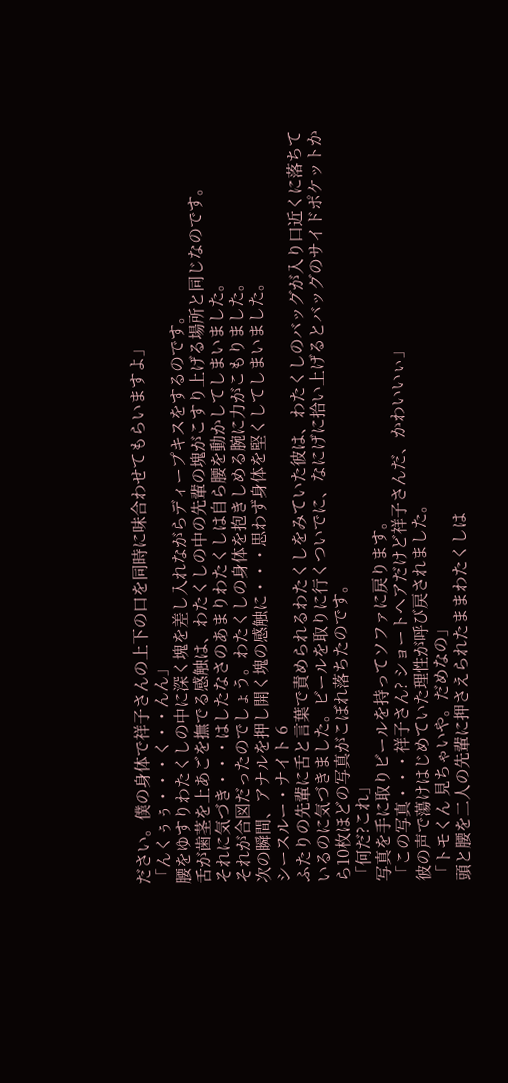ださい。僕の身体で祥子さんの上下の口を同時に味合わせてもらいますよ」
「んくぅぅ・・・く・・んん」
腰をゆすりわたくしの中に深く塊を差し入れながらディープキスをするのです。
舌が歯茎を上あごを撫でる感触は、わたくしの中の先輩の塊がこすり上げる場所と同じなのです。
それに気づき・・・はしたなさのあまりわたくしは自ら腰を動かしてしまいました。
それが合図だったのでしょう。わたくしの身体を抱きしめる腕に力がこもりました。
次の瞬間、アナルを押し開く塊の感触に・・・思わず身体を堅くしてしまいました。
シースルー・ナイト 6
ふたりの先輩に舌と言葉で責められるわたくしをみていた彼は、わたくしのバッグが入り口近くに落ちているのに気づきました。ビールを取りに行くついでに、なにげに拾い上げるとバッグのサイドポケットから10枚ほどの写真がこぼれ落ちたのです。
「何だ?これ」
写真を手に取りビールを持ってソファに戻ります。
「この写真・・・祥子さん? ショートヘアだけど祥子さんだ、かわいいぃ」
彼の声で蕩けはじめていた理性が呼び戻されました。
「トモくん 見ちゃいや。だめなの」
頭と腰を二人の先輩に押さえられたままわたくしは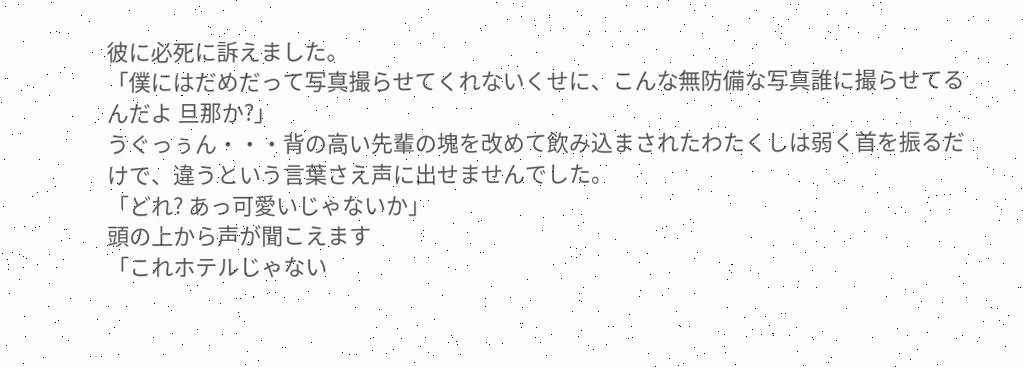彼に必死に訴えました。
「僕にはだめだって写真撮らせてくれないくせに、こんな無防備な写真誰に撮らせてるんだよ 旦那か?」
うぐっぅん・・・背の高い先輩の塊を改めて飲み込まされたわたくしは弱く首を振るだけで、違うという言葉さえ声に出せませんでした。
「どれ? あっ可愛いじゃないか」
頭の上から声が聞こえます
「これホテルじゃない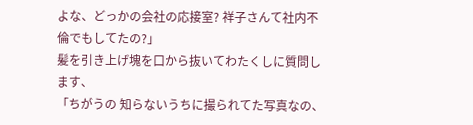よな、どっかの会社の応接室? 祥子さんて社内不倫でもしてたの?」
髪を引き上げ塊を口から抜いてわたくしに質問します、
「ちがうの 知らないうちに撮られてた写真なの、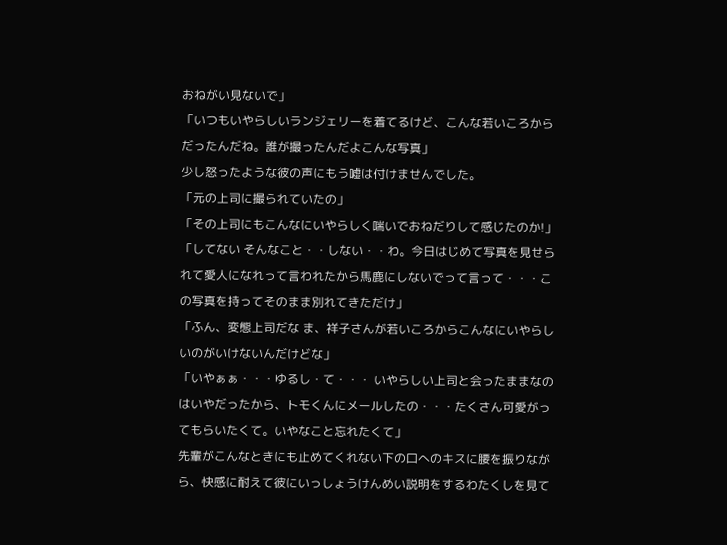おねがい見ないで」
「いつもいやらしいランジェリーを着てるけど、こんな若いころからだったんだね。誰が撮ったんだよこんな写真」
少し怒ったような彼の声にもう嘘は付けませんでした。
「元の上司に撮られていたの」
「その上司にもこんなにいやらしく喘いでおねだりして感じたのか!」
「してない そんなこと・・しない・・わ。今日はじめて写真を見せられて愛人になれって言われたから馬鹿にしないでって言って・・・この写真を持ってそのまま別れてきただけ」
「ふん、変態上司だな ま、祥子さんが若いころからこんなにいやらしいのがいけないんだけどな」
「いやぁぁ・・・ゆるし・て・・・ いやらしい上司と会ったままなのはいやだったから、トモくんにメールしたの・・・たくさん可愛がってもらいたくて。いやなこと忘れたくて」
先輩がこんなときにも止めてくれない下の口へのキスに腰を振りながら、快感に耐えて彼にいっしょうけんめい説明をするわたくしを見て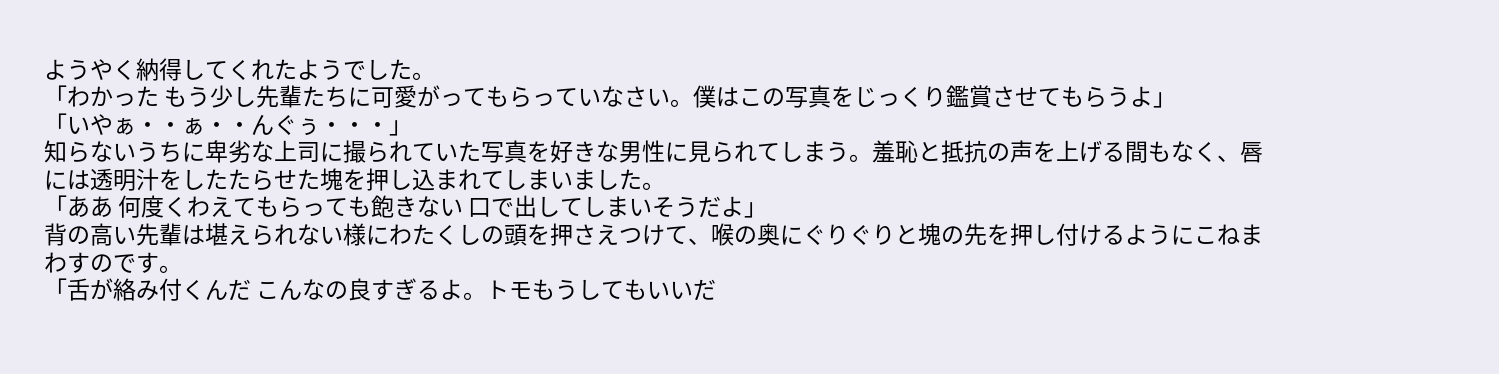ようやく納得してくれたようでした。
「わかった もう少し先輩たちに可愛がってもらっていなさい。僕はこの写真をじっくり鑑賞させてもらうよ」
「いやぁ・・ぁ・・んぐぅ・・・」
知らないうちに卑劣な上司に撮られていた写真を好きな男性に見られてしまう。羞恥と抵抗の声を上げる間もなく、唇には透明汁をしたたらせた塊を押し込まれてしまいました。
「ああ 何度くわえてもらっても飽きない 口で出してしまいそうだよ」
背の高い先輩は堪えられない様にわたくしの頭を押さえつけて、喉の奥にぐりぐりと塊の先を押し付けるようにこねまわすのです。
「舌が絡み付くんだ こんなの良すぎるよ。トモもうしてもいいだ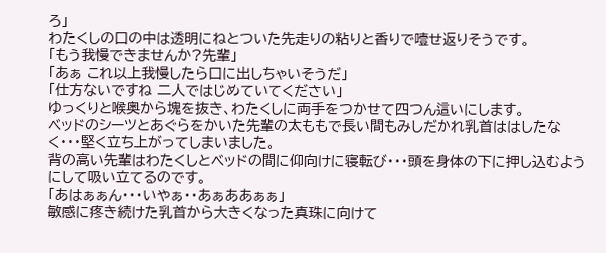ろ」
わたくしの口の中は透明にねとついた先走りの粘りと香りで噎せ返りそうです。
「もう我慢できませんか?先輩」
「あぁ これ以上我慢したら口に出しちゃいそうだ」
「仕方ないですね 二人ではじめていてください」
ゆっくりと喉奥から塊を抜き、わたくしに両手をつかせて四つん這いにします。
ベッドのシーツとあぐらをかいた先輩の太ももで長い間もみしだかれ乳首ははしたなく・・・堅く立ち上がってしまいました。
背の高い先輩はわたくしとベッドの間に仰向けに寝転び・・・頭を身体の下に押し込むようにして吸い立てるのです。
「あはぁぁん・・・いやぁ・・あぁああぁぁ」
敏感に疼き続けた乳首から大きくなった真珠に向けて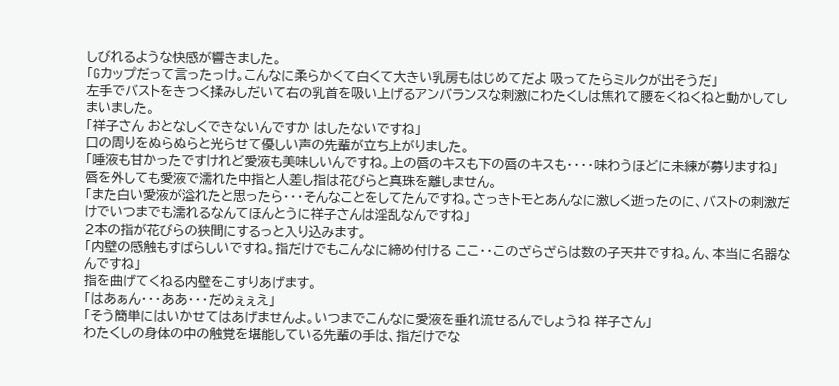しびれるような快感が響きました。
「Gカップだって言ったっけ。こんなに柔らかくて白くて大きい乳房もはじめてだよ 吸ってたらミルクが出そうだ」
左手でバストをきつく揉みしだいて右の乳首を吸い上げるアンバランスな刺激にわたくしは焦れて腰をくねくねと動かしてしまいました。
「祥子さん おとなしくできないんですか はしたないですね」
口の周りをぬらぬらと光らせて優しい声の先輩が立ち上がりました。
「唾液も甘かったですけれど愛液も美味しいんですね。上の唇のキスも下の唇のキスも・・・・味わうほどに未練が募りますね」
唇を外しても愛液で濡れた中指と人差し指は花びらと真珠を離しません。
「また白い愛液が溢れたと思ったら・・・そんなことをしてたんですね。さっきトモとあんなに激しく逝ったのに、バストの刺激だけでいつまでも濡れるなんてほんとうに祥子さんは淫乱なんですね」
2本の指が花びらの狭間にするっと入り込みます。
「内壁の感触もすばらしいですね。指だけでもこんなに締め付ける ここ・・このざらざらは数の子天井ですね。ん、本当に名器なんですね」
指を曲げてくねる内壁をこすりあげます。
「はあぁん・・・ああ・・・だめぇぇえ」
「そう簡単にはいかせてはあげませんよ。いつまでこんなに愛液を垂れ流せるんでしょうね 祥子さん」
わたくしの身体の中の触覚を堪能している先輩の手は、指だけでな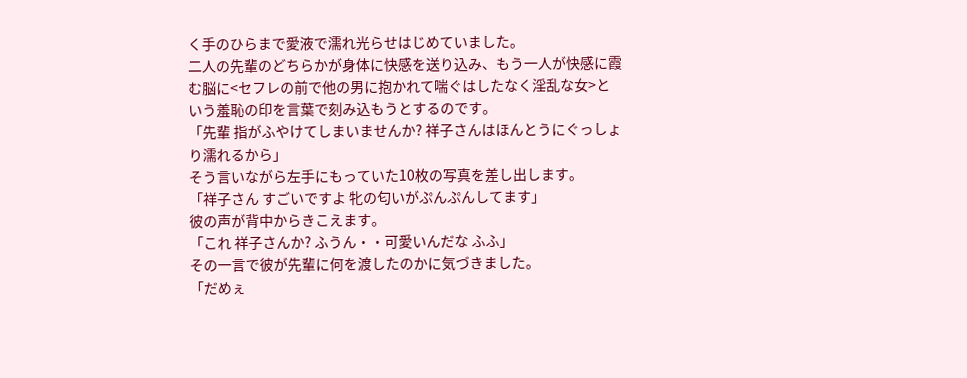く手のひらまで愛液で濡れ光らせはじめていました。
二人の先輩のどちらかが身体に快感を送り込み、もう一人が快感に霞む脳に<セフレの前で他の男に抱かれて喘ぐはしたなく淫乱な女>という羞恥の印を言葉で刻み込もうとするのです。
「先輩 指がふやけてしまいませんか? 祥子さんはほんとうにぐっしょり濡れるから」
そう言いながら左手にもっていた10枚の写真を差し出します。
「祥子さん すごいですよ 牝の匂いがぷんぷんしてます」
彼の声が背中からきこえます。
「これ 祥子さんか? ふうん・・可愛いんだな ふふ」
その一言で彼が先輩に何を渡したのかに気づきました。
「だめぇ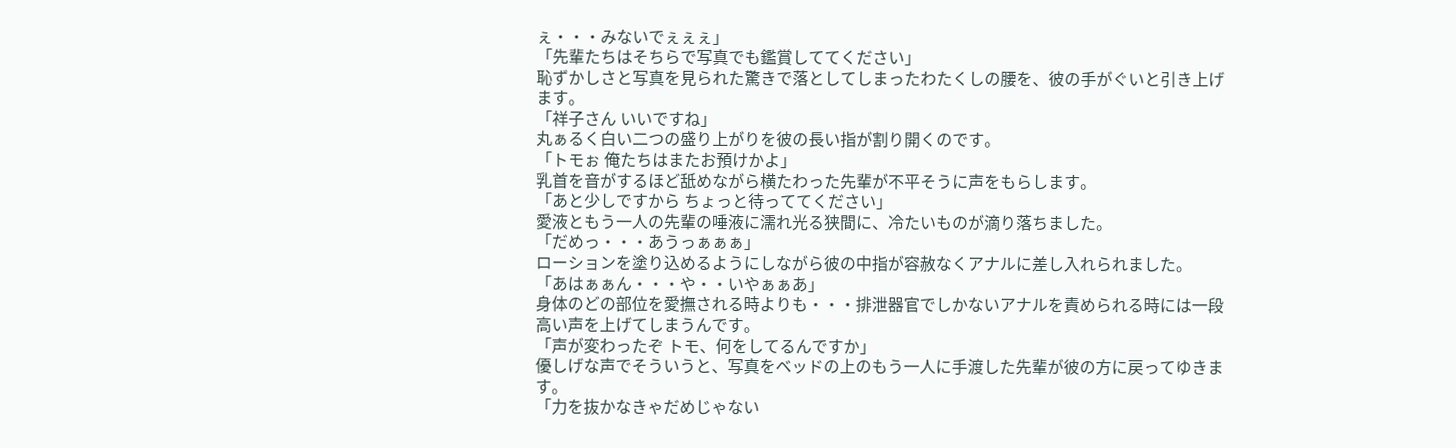ぇ・・・みないでぇぇぇ」
「先輩たちはそちらで写真でも鑑賞しててください」
恥ずかしさと写真を見られた驚きで落としてしまったわたくしの腰を、彼の手がぐいと引き上げます。
「祥子さん いいですね」
丸ぁるく白い二つの盛り上がりを彼の長い指が割り開くのです。
「トモぉ 俺たちはまたお預けかよ」
乳首を音がするほど舐めながら横たわった先輩が不平そうに声をもらします。
「あと少しですから ちょっと待っててください」
愛液ともう一人の先輩の唾液に濡れ光る狭間に、冷たいものが滴り落ちました。
「だめっ・・・あうっぁぁぁ」
ローションを塗り込めるようにしながら彼の中指が容赦なくアナルに差し入れられました。
「あはぁぁん・・・や・・いやぁぁあ」
身体のどの部位を愛撫される時よりも・・・排泄器官でしかないアナルを責められる時には一段高い声を上げてしまうんです。
「声が変わったぞ トモ、何をしてるんですか」
優しげな声でそういうと、写真をベッドの上のもう一人に手渡した先輩が彼の方に戻ってゆきます。
「力を抜かなきゃだめじゃない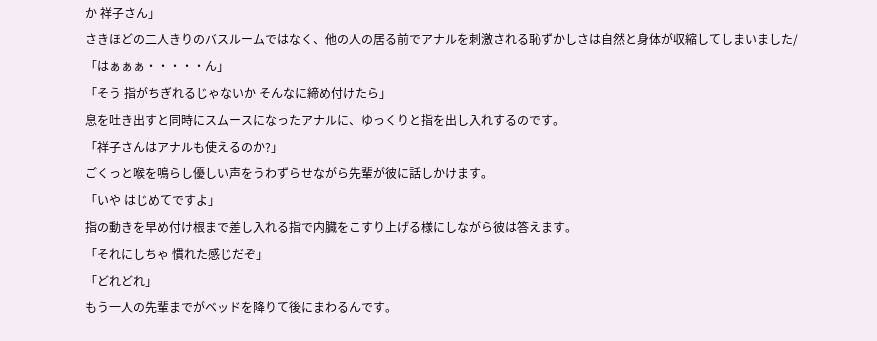か 祥子さん」
さきほどの二人きりのバスルームではなく、他の人の居る前でアナルを刺激される恥ずかしさは自然と身体が収縮してしまいました/
「はぁぁぁ・・・・・ん」
「そう 指がちぎれるじゃないか そんなに締め付けたら」
息を吐き出すと同時にスムースになったアナルに、ゆっくりと指を出し入れするのです。
「祥子さんはアナルも使えるのか?」
ごくっと喉を鳴らし優しい声をうわずらせながら先輩が彼に話しかけます。
「いや はじめてですよ」
指の動きを早め付け根まで差し入れる指で内臓をこすり上げる様にしながら彼は答えます。
「それにしちゃ 慣れた感じだぞ」
「どれどれ」
もう一人の先輩までがベッドを降りて後にまわるんです。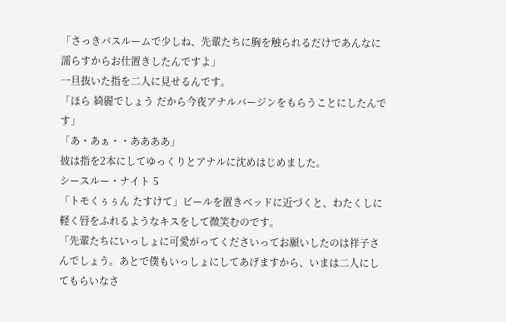「さっきバスルームで少しね、先輩たちに胸を触られるだけであんなに濡らすからお仕置きしたんですよ」
一旦抜いた指を二人に見せるんです。
「ほら 綺麗でしょう だから今夜アナルバージンをもらうことにしたんです」
「あ・あぁ・・ああああ」
彼は指を2本にしてゆっくりとアナルに沈めはじめました。
シースルー・ナイト 5
「トモくぅぅん たすけて」ビールを置きベッドに近づくと、わたくしに軽く唇をふれるようなキスをして微笑むのです。
「先輩たちにいっしょに可愛がってくださいってお願いしたのは祥子さんでしょう。あとで僕もいっしょにしてあげますから、いまは二人にしてもらいなさ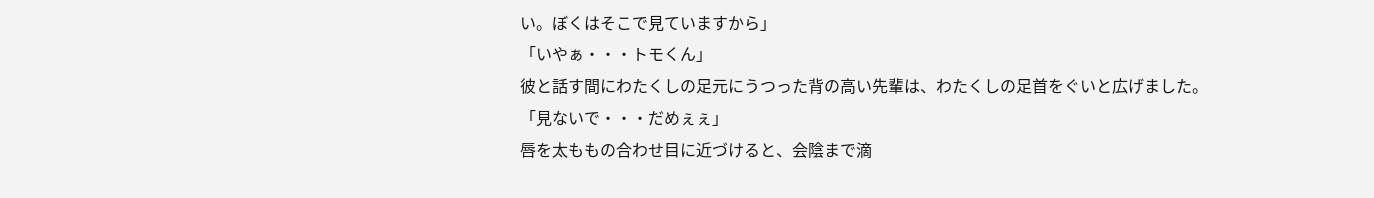い。ぼくはそこで見ていますから」
「いやぁ・・・トモくん」
彼と話す間にわたくしの足元にうつった背の高い先輩は、わたくしの足首をぐいと広げました。
「見ないで・・・だめぇぇ」
唇を太ももの合わせ目に近づけると、会陰まで滴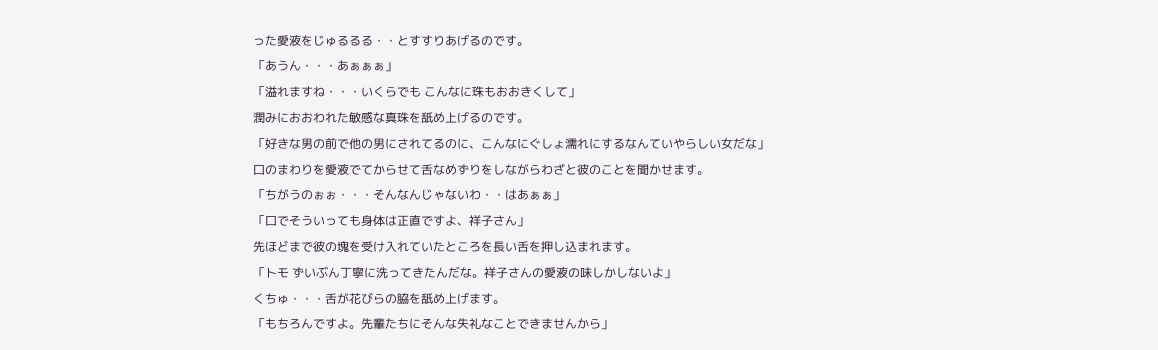った愛液をじゅるるる・・とすすりあげるのです。
「あうん・・・あぁぁぁ」
「溢れますね・・・いくらでも こんなに珠もおおきくして」
潤みにおおわれた敏感な真珠を舐め上げるのです。
「好きな男の前で他の男にされてるのに、こんなにぐしょ濡れにするなんていやらしい女だな」
口のまわりを愛液でてからせて舌なめずりをしながらわざと彼のことを聞かせます。
「ちがうのぉぉ・・・そんなんじゃないわ・・はあぁぁ」
「口でそういっても身体は正直ですよ、祥子さん」
先ほどまで彼の塊を受け入れていたところを長い舌を押し込まれます。
「トモ ずいぶん丁寧に洗ってきたんだな。祥子さんの愛液の味しかしないよ」
くちゅ・・・舌が花びらの脇を舐め上げます。
「もちろんですよ。先輩たちにそんな失礼なことできませんから」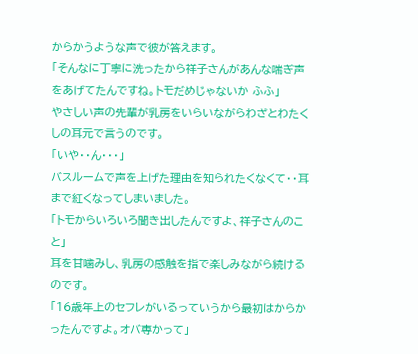からかうような声で彼が答えます。
「そんなに丁寧に洗ったから祥子さんがあんな喘ぎ声をあげてたんですね。トモだめじゃないか ふふ」
やさしい声の先輩が乳房をいらいながらわざとわたくしの耳元で言うのです。
「いや・・ん・・・」
バスルームで声を上げた理由を知られたくなくて・・耳まで紅くなってしまいました。
「トモからいろいろ聞き出したんですよ、祥子さんのこと」
耳を甘噛みし、乳房の感触を指で楽しみながら続けるのです。
「16歳年上のセフレがいるっていうから最初はからかったんですよ。オバ専かって」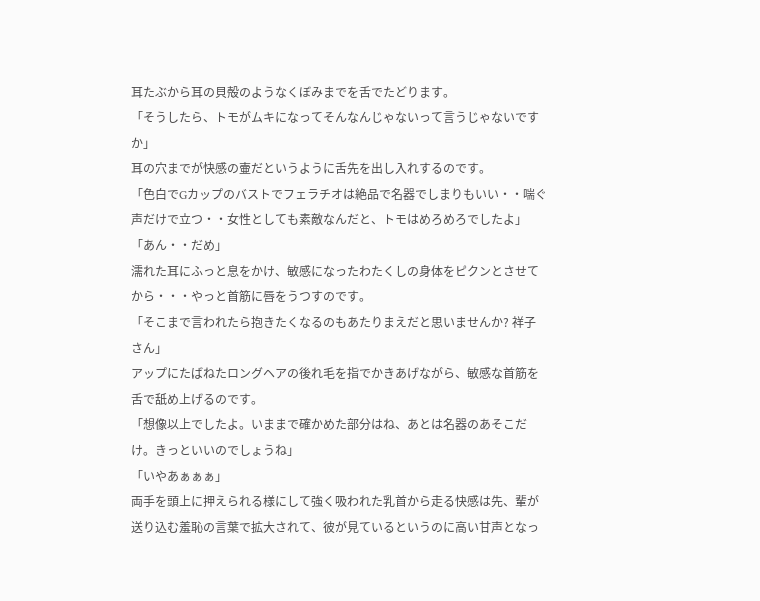耳たぶから耳の貝殻のようなくぼみまでを舌でたどります。
「そうしたら、トモがムキになってそんなんじゃないって言うじゃないですか」
耳の穴までが快感の壷だというように舌先を出し入れするのです。
「色白でGカップのバストでフェラチオは絶品で名器でしまりもいい・・喘ぐ声だけで立つ・・女性としても素敵なんだと、トモはめろめろでしたよ」
「あん・・だめ」
濡れた耳にふっと息をかけ、敏感になったわたくしの身体をピクンとさせてから・・・やっと首筋に唇をうつすのです。
「そこまで言われたら抱きたくなるのもあたりまえだと思いませんか? 祥子さん」
アップにたばねたロングヘアの後れ毛を指でかきあげながら、敏感な首筋を舌で舐め上げるのです。
「想像以上でしたよ。いままで確かめた部分はね、あとは名器のあそこだけ。きっといいのでしょうね」
「いやあぁぁぁ」
両手を頭上に押えられる様にして強く吸われた乳首から走る快感は先、輩が送り込む羞恥の言葉で拡大されて、彼が見ているというのに高い甘声となっ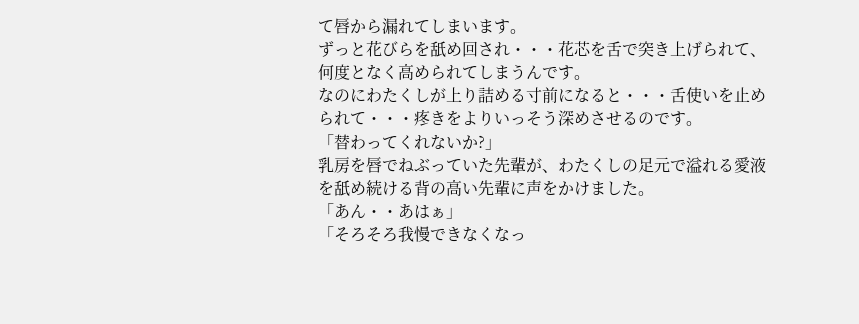て唇から漏れてしまいます。
ずっと花びらを舐め回され・・・花芯を舌で突き上げられて、何度となく高められてしまうんです。
なのにわたくしが上り詰める寸前になると・・・舌使いを止められて・・・疼きをよりいっそう深めさせるのです。
「替わってくれないか?」
乳房を唇でねぶっていた先輩が、わたくしの足元で溢れる愛液を舐め続ける背の高い先輩に声をかけました。
「あん・・あはぁ」
「そろそろ我慢できなくなっ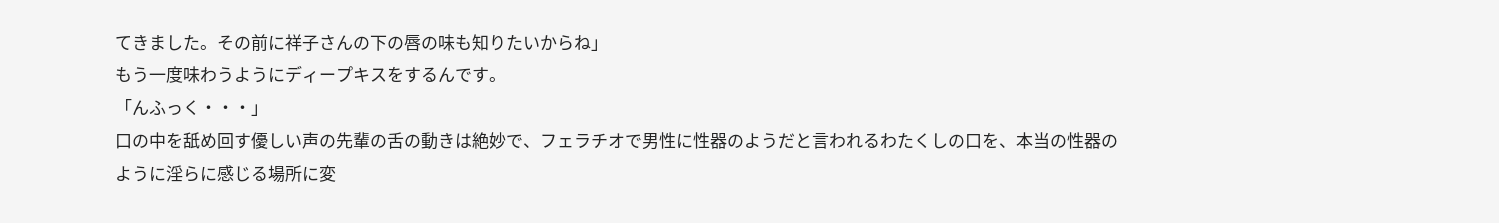てきました。その前に祥子さんの下の唇の味も知りたいからね」
もう一度味わうようにディープキスをするんです。
「んふっく・・・」
口の中を舐め回す優しい声の先輩の舌の動きは絶妙で、フェラチオで男性に性器のようだと言われるわたくしの口を、本当の性器のように淫らに感じる場所に変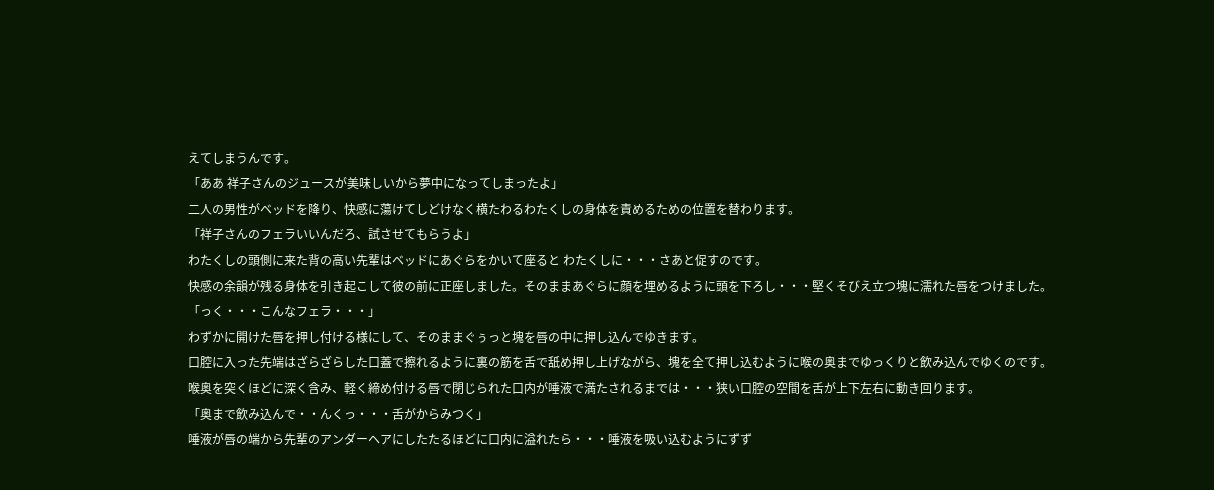えてしまうんです。
「ああ 祥子さんのジュースが美味しいから夢中になってしまったよ」
二人の男性がベッドを降り、快感に蕩けてしどけなく横たわるわたくしの身体を責めるための位置を替わります。
「祥子さんのフェラいいんだろ、試させてもらうよ」
わたくしの頭側に来た背の高い先輩はベッドにあぐらをかいて座ると わたくしに・・・さあと促すのです。
快感の余韻が残る身体を引き起こして彼の前に正座しました。そのままあぐらに顔を埋めるように頭を下ろし・・・堅くそびえ立つ塊に濡れた唇をつけました。
「っく・・・こんなフェラ・・・」
わずかに開けた唇を押し付ける様にして、そのままぐぅっと塊を唇の中に押し込んでゆきます。
口腔に入った先端はざらざらした口蓋で擦れるように裏の筋を舌で舐め押し上げながら、塊を全て押し込むように喉の奥までゆっくりと飲み込んでゆくのです。
喉奥を突くほどに深く含み、軽く締め付ける唇で閉じられた口内が唾液で満たされるまでは・・・狭い口腔の空間を舌が上下左右に動き回ります。
「奥まで飲み込んで・・んくっ・・・舌がからみつく」
唾液が唇の端から先輩のアンダーヘアにしたたるほどに口内に溢れたら・・・唾液を吸い込むようにずず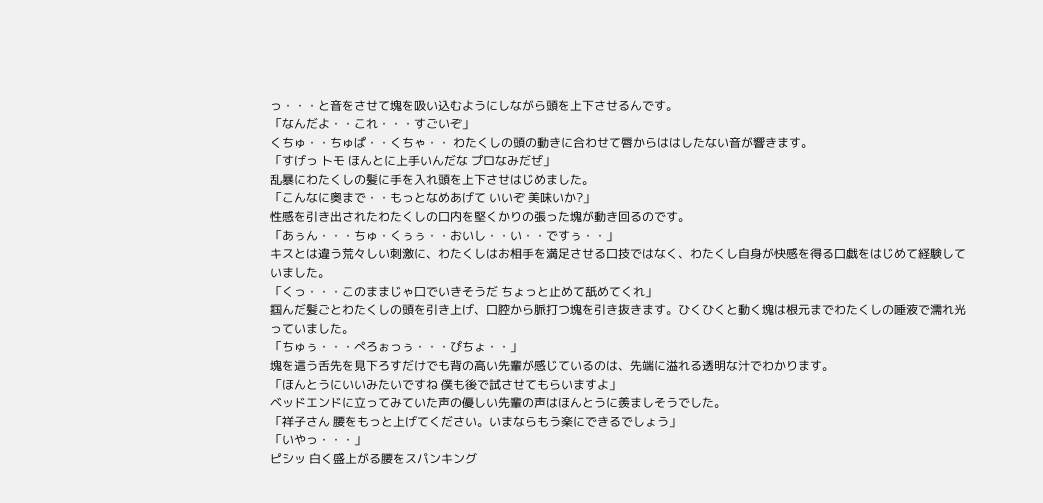っ・・・と音をさせて塊を吸い込むようにしながら頭を上下させるんです。
「なんだよ・・これ・・・すごいぞ」
くちゅ・・ちゅぱ・・くちゃ・・ わたくしの頭の動きに合わせて唇からははしたない音が響きます。
「すげっ トモ ほんとに上手いんだな プロなみだぜ」
乱暴にわたくしの髪に手を入れ頭を上下させはじめました。
「こんなに奥まで・・もっとなめあげて いいぞ 美味いか?」
性感を引き出されたわたくしの口内を堅くかりの張った塊が動き回るのです。
「あぅん・・・ちゅ・くぅぅ・・おいし・・い・・ですぅ・・」
キスとは違う荒々しい刺激に、わたくしはお相手を満足させる口技ではなく、わたくし自身が快感を得る口戯をはじめて経験していました。
「くっ・・・このままじゃ口でいきそうだ ちょっと止めて舐めてくれ」
掴んだ髪ごとわたくしの頭を引き上げ、口腔から脈打つ塊を引き抜きます。ひくひくと動く塊は根元までわたくしの唾液で濡れ光っていました。
「ちゅぅ・・・ぺろぉっぅ・・・ぴちょ・・」
塊を這う舌先を見下ろすだけでも背の高い先輩が感じているのは、先端に溢れる透明な汁でわかります。
「ほんとうにいいみたいですね 僕も後で試させてもらいますよ」
ベッドエンドに立ってみていた声の優しい先輩の声はほんとうに羨ましそうでした。
「祥子さん 腰をもっと上げてください。いまならもう楽にできるでしょう」
「いやっ・・・」
ピシッ 白く盛上がる腰をスパンキング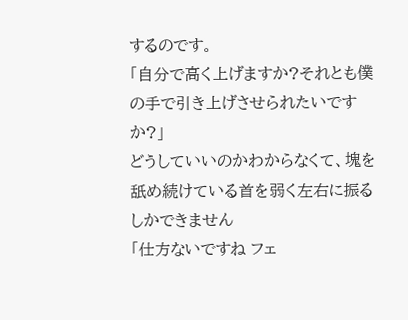するのです。
「自分で高く上げますか?それとも僕の手で引き上げさせられたいですか?」
どうしていいのかわからなくて、塊を舐め続けている首を弱く左右に振るしかできません
「仕方ないですね フェ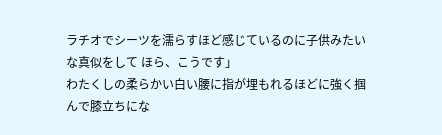ラチオでシーツを濡らすほど感じているのに子供みたいな真似をして ほら、こうです」
わたくしの柔らかい白い腰に指が埋もれるほどに強く掴んで膝立ちにな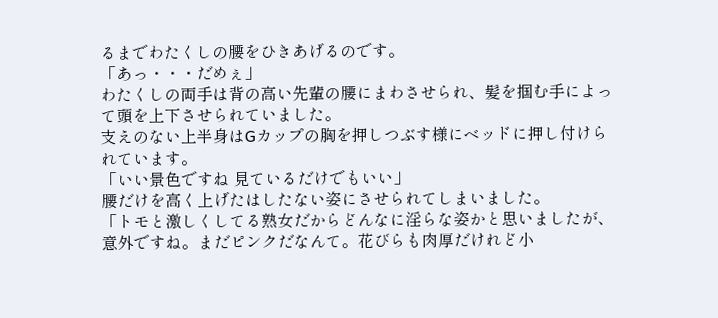るまでわたくしの腰をひきあげるのです。
「あっ・・・だめぇ」
わたくしの両手は背の高い先輩の腰にまわさせられ、髪を掴む手によって頭を上下させられていました。
支えのない上半身はGカップの胸を押しつぶす様にベッドに押し付けられています。
「いい景色ですね 見ているだけでもいい」
腰だけを高く上げたはしたない姿にさせられてしまいました。
「トモと激しくしてる熟女だからどんなに淫らな姿かと思いましたが、意外ですね。まだピンクだなんて。花びらも肉厚だけれど小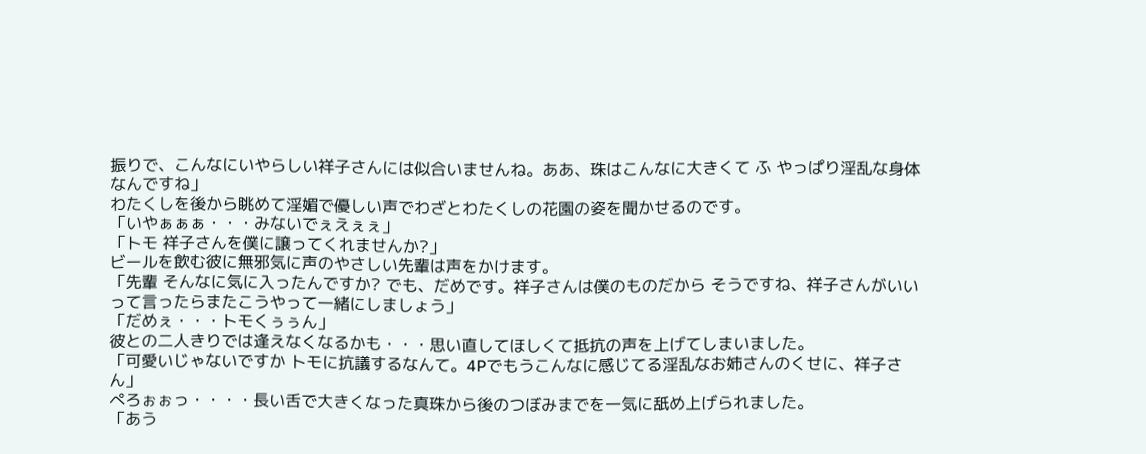振りで、こんなにいやらしい祥子さんには似合いませんね。ああ、珠はこんなに大きくて ふ やっぱり淫乱な身体なんですね」
わたくしを後から眺めて淫媚で優しい声でわざとわたくしの花園の姿を聞かせるのです。
「いやぁぁぁ・・・みないでぇえぇぇ」
「トモ 祥子さんを僕に譲ってくれませんか?」
ビールを飲む彼に無邪気に声のやさしい先輩は声をかけます。
「先輩 そんなに気に入ったんですか? でも、だめです。祥子さんは僕のものだから そうですね、祥子さんがいいって言ったらまたこうやって一緒にしましょう」
「だめぇ・・・トモくぅぅん」
彼との二人きりでは逢えなくなるかも・・・思い直してほしくて抵抗の声を上げてしまいました。
「可愛いじゃないですか トモに抗議するなんて。4Pでもうこんなに感じてる淫乱なお姉さんのくせに、祥子さん」
ぺろぉぉっ・・・・長い舌で大きくなった真珠から後のつぼみまでを一気に舐め上げられました。
「あう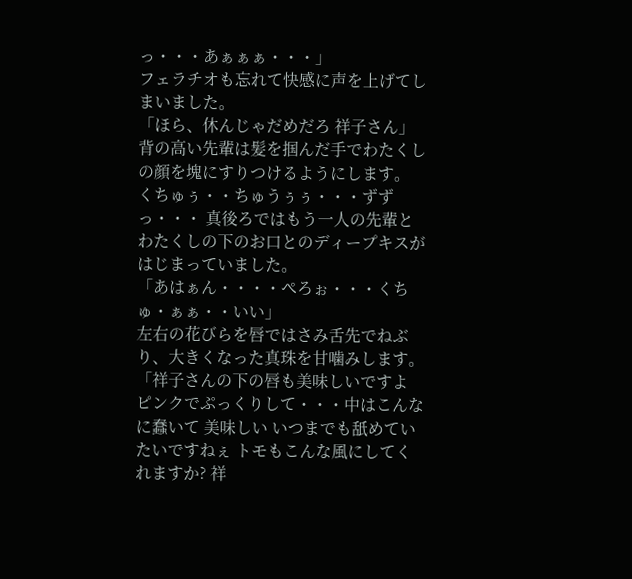っ・・・あぁぁぁ・・・」
フェラチオも忘れて快感に声を上げてしまいました。
「ほら、休んじゃだめだろ 祥子さん」
背の高い先輩は髪を掴んだ手でわたくしの顔を塊にすりつけるようにします。
くちゅぅ・・ちゅうぅぅ・・・ずずっ・・・ 真後ろではもう一人の先輩とわたくしの下のお口とのディープキスがはじまっていました。
「あはぁん・・・・ぺろぉ・・・くちゅ・ぁぁ・・いい」
左右の花びらを唇ではさみ舌先でねぶり、大きくなった真珠を甘噛みします。
「祥子さんの下の唇も美味しいですよ ピンクでぷっくりして・・・中はこんなに蠢いて 美味しい いつまでも舐めていたいですねぇ トモもこんな風にしてくれますか? 祥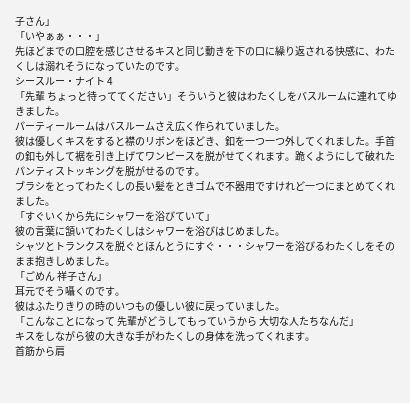子さん」
「いやぁぁ・・・」
先ほどまでの口腔を感じさせるキスと同じ動きを下の口に繰り返される快感に、わたくしは溺れそうになっていたのです。
シースルー・ナイト 4
「先輩 ちょっと待っててください」そういうと彼はわたくしをバスルームに連れてゆきました。
パーティールームはバスルームさえ広く作られていました。
彼は優しくキスをすると襟のリボンをほどき、釦を一つ一つ外してくれました。手首の釦も外して裾を引き上げてワンピースを脱がせてくれます。跪くようにして破れたパンティストッキングを脱がせるのです。
ブラシをとってわたくしの長い髪をときゴムで不器用ですけれど一つにまとめてくれました。
「すぐいくから先にシャワーを浴びていて」
彼の言葉に頷いてわたくしはシャワーを浴びはじめました。
シャツとトランクスを脱ぐとほんとうにすぐ・・・シャワーを浴びるわたくしをそのまま抱きしめました。
「ごめん 祥子さん」
耳元でそう囁くのです。
彼はふたりきりの時のいつもの優しい彼に戻っていました。
「こんなことになって 先輩がどうしてもっていうから 大切な人たちなんだ」
キスをしながら彼の大きな手がわたくしの身体を洗ってくれます。
首筋から肩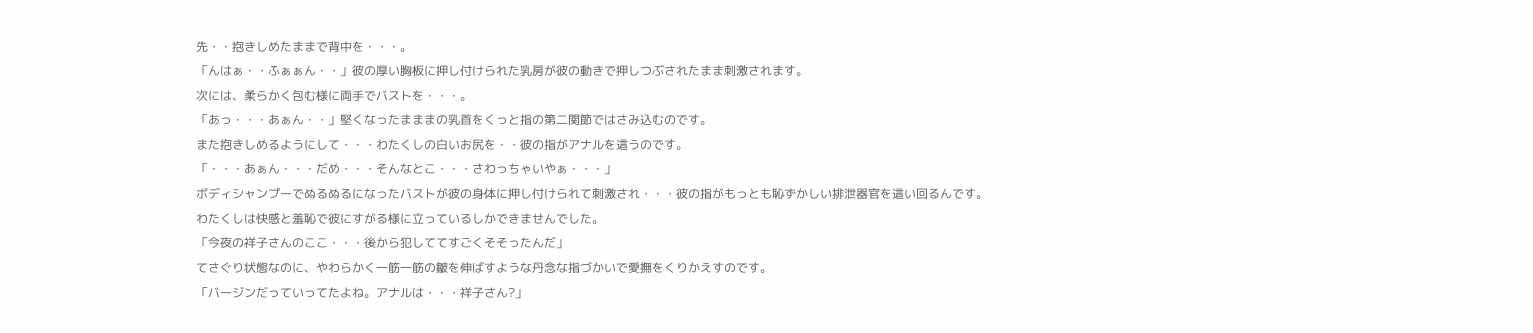先・・抱きしめたままで背中を・・・。
「んはぁ・・ふぁぁん・・」彼の厚い胸板に押し付けられた乳房が彼の動きで押しつぶされたまま刺激されます。
次には、柔らかく包む様に両手でバストを・・・。
「あっ・・・あぁん・・」堅くなったまままの乳首をくっと指の第二関節ではさみ込むのです。
また抱きしめるようにして・・・わたくしの白いお尻を・・彼の指がアナルを這うのです。
「・・・あぁん・・・だめ・・・そんなとこ・・・さわっちゃいやぁ・・・」
ボディシャンプーでぬるぬるになったバストが彼の身体に押し付けられて刺激され・・・彼の指がもっとも恥ずかしい排泄器官を這い回るんです。
わたくしは快感と羞恥で彼にすがる様に立っているしかできませんでした。
「今夜の祥子さんのここ・・・後から犯しててすごくそそったんだ」
てさぐり状態なのに、やわらかく一筋一筋の皺を伸ばすような丹念な指づかいで愛撫をくりかえすのです。
「バージンだっていってたよね。アナルは・・・祥子さん?」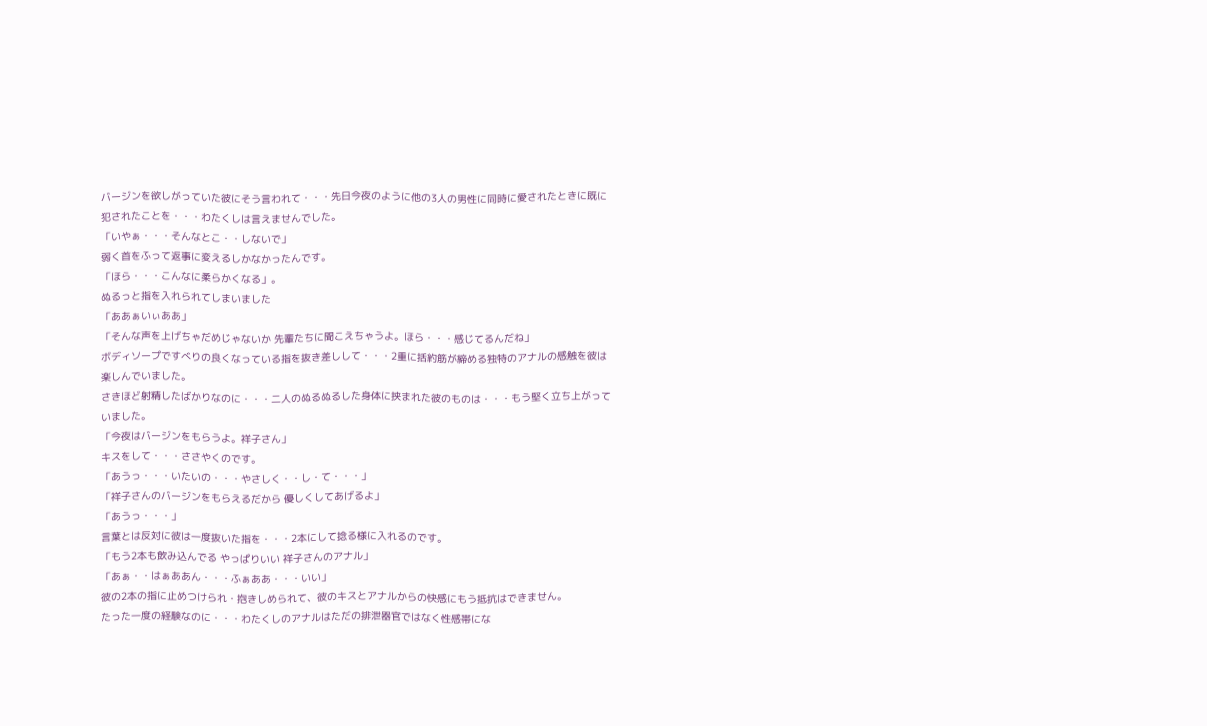バージンを欲しがっていた彼にそう言われて・・・先日今夜のように他の3人の男性に同時に愛されたときに既に犯されたことを・・・わたくしは言えませんでした。
「いやぁ・・・そんなとこ・・しないで」
弱く首をふって返事に変えるしかなかったんです。
「ほら・・・こんなに柔らかくなる」。
ぬるっと指を入れられてしまいました
「ああぁいぃああ」
「そんな声を上げちゃだめじゃないか 先輩たちに聞こえちゃうよ。ほら・・・感じてるんだね」
ボディソープですべりの良くなっている指を抜き差しして・・・2重に括約筋が締める独特のアナルの感触を彼は楽しんでいました。
さきほど射精したばかりなのに・・・二人のぬるぬるした身体に挟まれた彼のものは・・・もう堅く立ち上がっていました。
「今夜はバージンをもらうよ。祥子さん」
キスをして・・・ささやくのです。
「あうっ・・・いたいの・・・やさしく・・し・て・・・」
「祥子さんのバージンをもらえるだから 優しくしてあげるよ」
「あうっ・・・」
言葉とは反対に彼は一度抜いた指を・・・2本にして捻る様に入れるのです。
「もう2本も飲み込んでる やっぱりいい 祥子さんのアナル」
「あぁ・・はぁああん・・・ふぁああ・・・いい」
彼の2本の指に止めつけられ・抱きしめられて、彼のキスとアナルからの快感にもう抵抗はできません。
たった一度の経験なのに・・・わたくしのアナルはただの排泄器官ではなく性感帯にな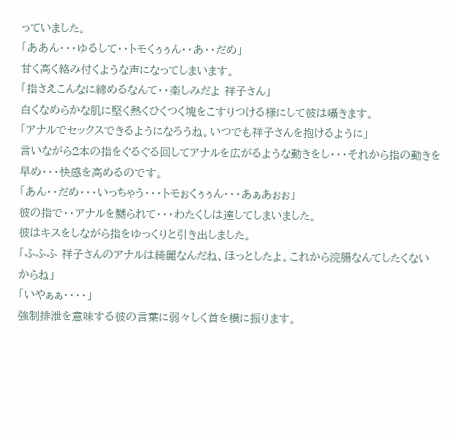っていました。
「ああん・・・ゆるして・・トモくぅぅん・・あ・・だめ」
甘く高く絡み付くような声になってしまいます。
「指さえこんなに締めるなんて・・楽しみだよ 祥子さん」
白くなめらかな肌に堅く熱くひくつく塊をこすりつける様にして彼は囁きます。
「アナルでセックスできるようになろうね。いつでも祥子さんを抱けるように」
言いながら2本の指をぐるぐる回してアナルを広がるような動きをし・・・それから指の動きを早め・・・快感を高めるのです。
「あん・・だめ・・・いっちゃう・・・トモぉくぅぅん・・・あぁあぉぉ」
彼の指で・・アナルを嬲られて・・・わたくしは達してしまいました。
彼はキスをしながら指をゆっくりと引き出しました。
「ふふふ 祥子さんのアナルは綺麗なんだね、ほっとしたよ。これから浣腸なんてしたくないからね」
「いやぁぁ・・・・」
強制排泄を意味する彼の言葉に弱々しく首を横に振ります。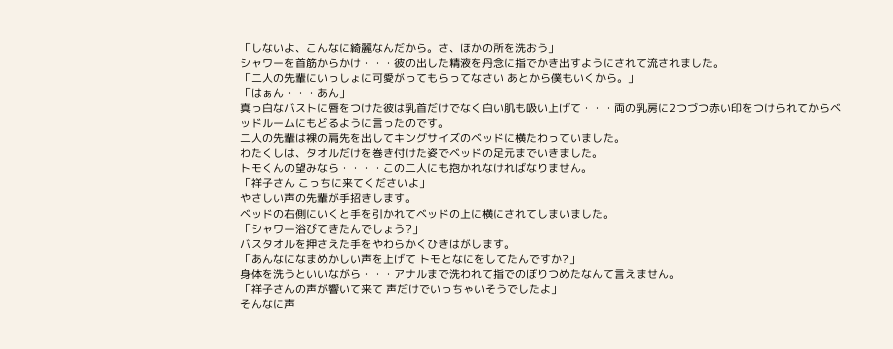「しないよ、こんなに綺麗なんだから。さ、ほかの所を洗おう」
シャワーを首筋からかけ・・・彼の出した精液を丹念に指でかき出すようにされて流されました。
「二人の先輩にいっしょに可愛がってもらってなさい あとから僕もいくから。」
「はぁん・・・あん」
真っ白なバストに唇をつけた彼は乳首だけでなく白い肌も吸い上げて・・・両の乳房に2つづつ赤い印をつけられてからベッドルームにもどるように言ったのです。
二人の先輩は裸の肩先を出してキングサイズのベッドに横たわっていました。
わたくしは、タオルだけを巻き付けた姿でベッドの足元までいきました。
トモくんの望みなら・・・・この二人にも抱かれなければなりません。
「祥子さん こっちに来てくださいよ」
やさしい声の先輩が手招きします。
ベッドの右側にいくと手を引かれてベッドの上に横にされてしまいました。
「シャワー浴びてきたんでしょう?」
バスタオルを押さえた手をやわらかくひきはがします。
「あんなになまめかしい声を上げて トモとなにをしてたんですか?」
身体を洗うといいながら・・・アナルまで洗われて指でのぼりつめたなんて言えません。
「祥子さんの声が響いて来て 声だけでいっちゃいそうでしたよ」
そんなに声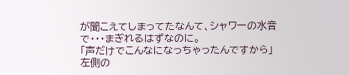が聞こえてしまってたなんて、シャワーの水音で・・・まぎれるはずなのに。
「声だけでこんなになっちゃったんですから」
左側の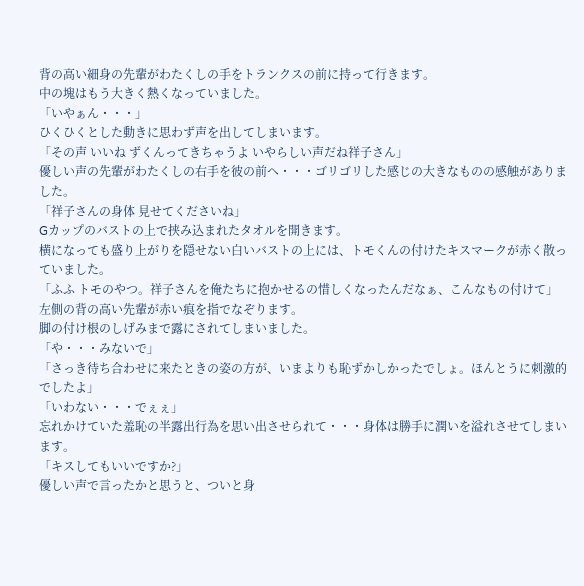背の高い細身の先輩がわたくしの手をトランクスの前に持って行きます。
中の塊はもう大きく熱くなっていました。
「いやぁん・・・」
ひくひくとした動きに思わず声を出してしまいます。
「その声 いいね ずくんってきちゃうよ いやらしい声だね祥子さん」
優しい声の先輩がわたくしの右手を彼の前へ・・・ゴリゴリした感じの大きなものの感触がありました。
「祥子さんの身体 見せてくださいね」
Gカップのバストの上で挟み込まれたタオルを開きます。
横になっても盛り上がりを隠せない白いバストの上には、トモくんの付けたキスマークが赤く散っていました。
「ふふ トモのやつ。祥子さんを俺たちに抱かせるの惜しくなったんだなぁ、こんなもの付けて」
左側の背の高い先輩が赤い痕を指でなぞります。
脚の付け根のしげみまで露にされてしまいました。
「や・・・みないで」
「さっき待ち合わせに来たときの姿の方が、いまよりも恥ずかしかったでしょ。ほんとうに刺激的でしたよ」
「いわない・・・でぇぇ」
忘れかけていた羞恥の半露出行為を思い出させられて・・・身体は勝手に潤いを溢れさせてしまいます。
「キスしてもいいですか?」
優しい声で言ったかと思うと、ついと身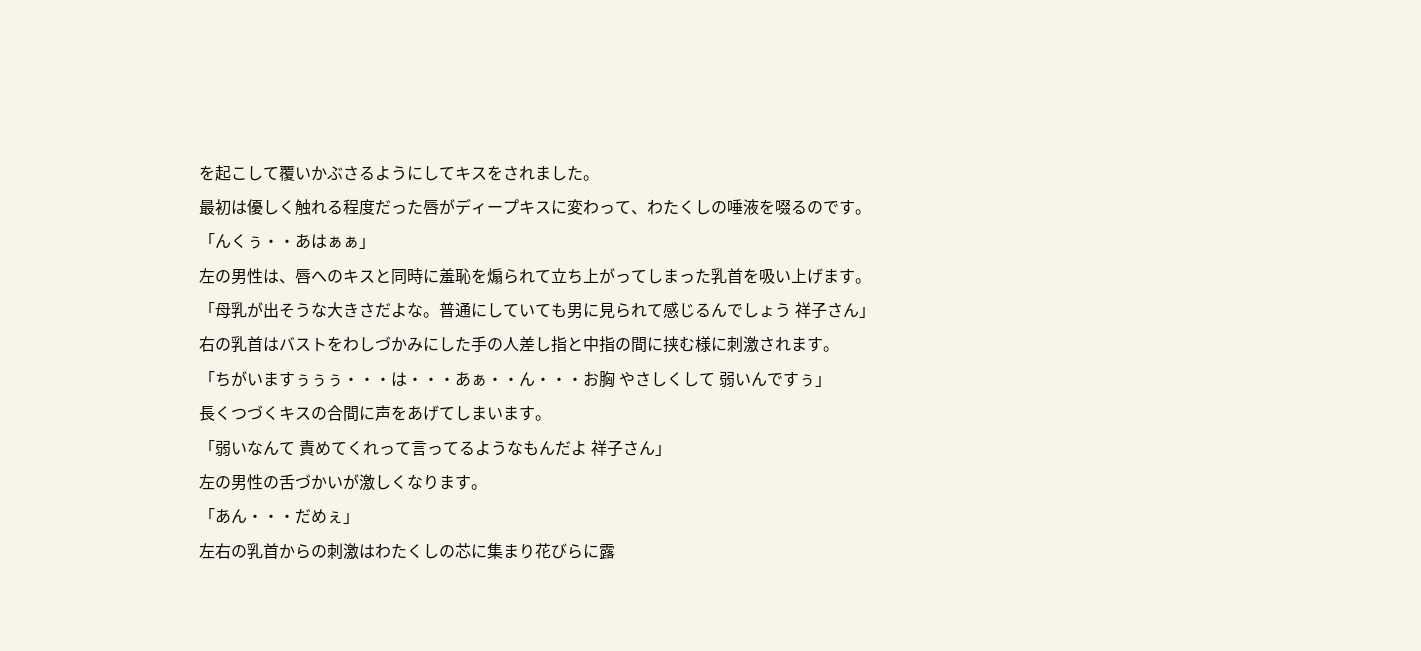を起こして覆いかぶさるようにしてキスをされました。
最初は優しく触れる程度だった唇がディープキスに変わって、わたくしの唾液を啜るのです。
「んくぅ・・あはぁぁ」
左の男性は、唇へのキスと同時に羞恥を煽られて立ち上がってしまった乳首を吸い上げます。
「母乳が出そうな大きさだよな。普通にしていても男に見られて感じるんでしょう 祥子さん」
右の乳首はバストをわしづかみにした手の人差し指と中指の間に挟む様に刺激されます。
「ちがいますぅぅぅ・・・は・・・あぁ・・ん・・・お胸 やさしくして 弱いんですぅ」
長くつづくキスの合間に声をあげてしまいます。
「弱いなんて 責めてくれって言ってるようなもんだよ 祥子さん」
左の男性の舌づかいが激しくなります。
「あん・・・だめぇ」
左右の乳首からの刺激はわたくしの芯に集まり花びらに露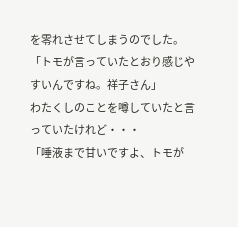を零れさせてしまうのでした。
「トモが言っていたとおり感じやすいんですね。祥子さん」
わたくしのことを噂していたと言っていたけれど・・・
「唾液まで甘いですよ、トモが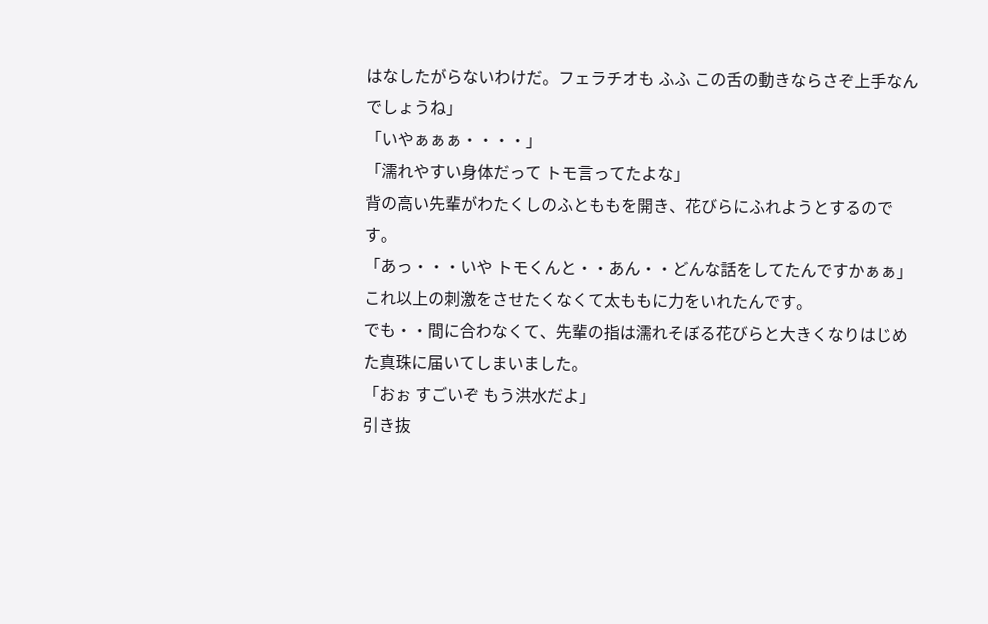はなしたがらないわけだ。フェラチオも ふふ この舌の動きならさぞ上手なんでしょうね」
「いやぁぁぁ・・・・」
「濡れやすい身体だって トモ言ってたよな」
背の高い先輩がわたくしのふとももを開き、花びらにふれようとするのです。
「あっ・・・いや トモくんと・・あん・・どんな話をしてたんですかぁぁ」
これ以上の刺激をさせたくなくて太ももに力をいれたんです。
でも・・間に合わなくて、先輩の指は濡れそぼる花びらと大きくなりはじめた真珠に届いてしまいました。
「おぉ すごいぞ もう洪水だよ」
引き抜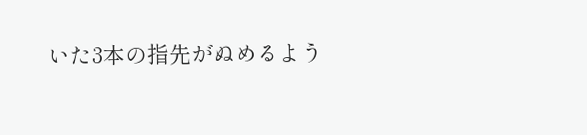いた3本の指先がぬめるよう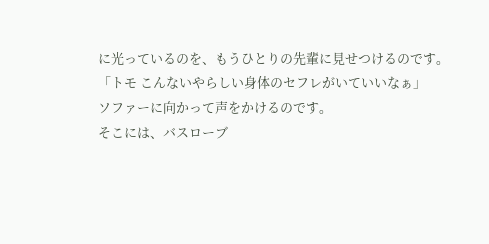に光っているのを、もうひとりの先輩に見せつけるのです。
「トモ こんないやらしい身体のセフレがいていいなぁ」
ソファーに向かって声をかけるのです。
そこには、バスローブ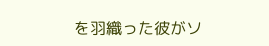を羽織った彼がソ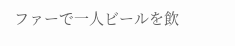ファーで一人ビールを飲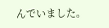んでいました。